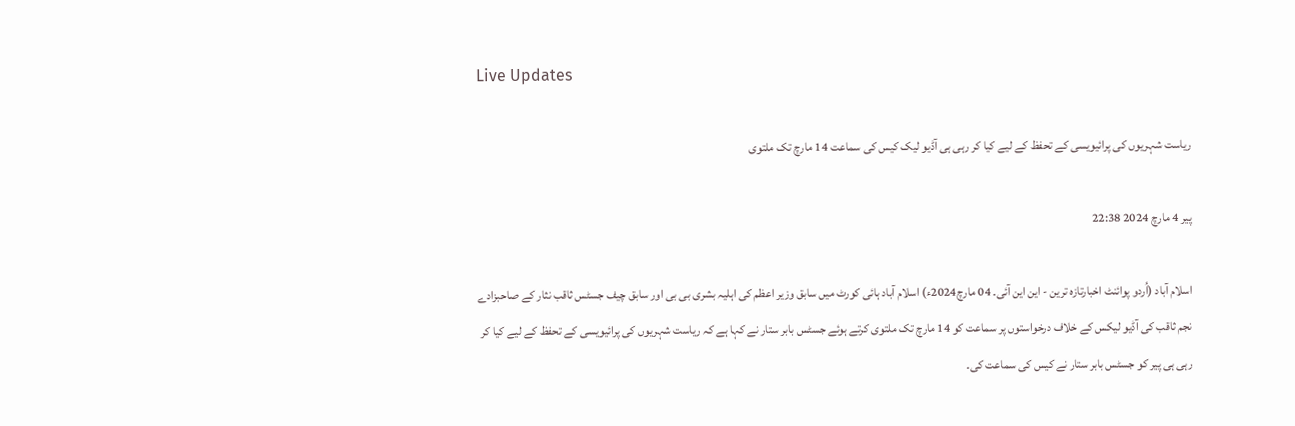Live Updates

ریاست شہریوں کی پرائیویسی کے تحفظ کے لیے کیا کر رہی ہی آڈیو لیک کیس کی سماعت 14 مارچ تک ملتوی

پیر 4 مارچ 2024 22:38

اسلام آباد (اُردو پوائنٹ اخبارتازہ ترین - این این آئی۔ 04 مارچ2024ء) اسلام آباد ہائی کورٹ میں سابق وزیر اعظم کی اہلیہ بشری بی بی اور سابق چیف جسٹس ثاقب نثار کے صاحبزادے نجم ثاقب کی آڈیو لیکس کے خلاف درخواستوں پر سماعت کو 14 مارچ تک ملتوی کرتے ہوئے جسٹس بابر ستار نے کہا ہے کہ ریاست شہریوں کی پرائیویسی کے تحفظ کے لیے کیا کر رہی ہی پیر کو جسٹس بابر ستار نے کیس کی سماعت کی۔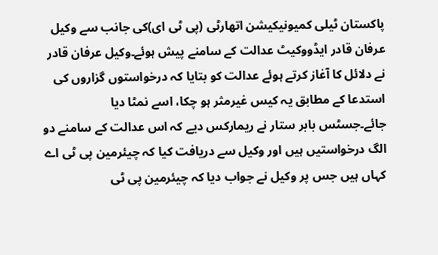پاکستان ٹیلی کمیونیکیشن اتھارٹی (پی ٹی ای)کی جانب سے وکیل عرفان قادر ایڈووکیٹ عدالت کے سامنے پیش ہوئے۔وکیل عرفان قادر نے دلائل کا آغاز کرتے ہوئے عدالت کو بتایا کہ درخواستوں گزاروں کی استدعا کے مطابق یہ کیس غیرمثر ہو چکا، اسے نمٹا دیا جائے۔جسٹس بابر ستار نے ریمارکس دیے کہ اس عدالت کے سامنے دو الگ درخواستیں ہیں اور وکیل سے دریافت کیا کہ چیئرمین پی ٹی اے کہاں ہیں جس پر وکیل نے جواب دیا کہ چیئرمین پی ٹی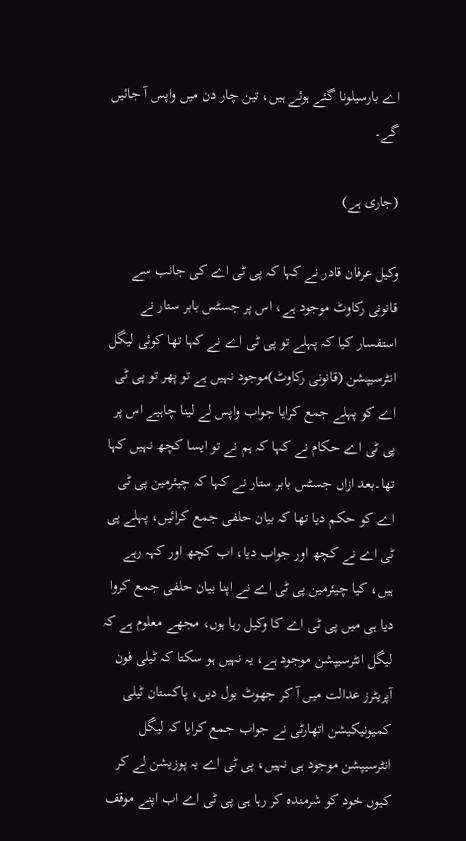اے بارسیلونا گئے ہوئے ہیں، تین چار دن میں واپس آ جائیں گے۔

(جاری ہے)

وکیل عرفان قادر نے کہا کہ پی ٹی اے کی جانب سے قانونی رکاوٹ موجود ہے، اس پر جسٹس بابر ستار نے استفسار کیا کہ پہلے تو پی ٹی اے نے کہا تھا کوئی لیگل انٹرسیپشن (قانونی رکاوٹ)موجود نہیں ہے تو پھر تو پی ٹی اے کو پہلے جمع کرایا جواب واپس لے لینا چاہیے اس پر پی ٹی اے حکام نے کہا کہ ہم نے تو ایسا کچھ نہیں کہا تھا۔بعد ازاں جسٹس بابر ستار نے کہا کہ چیئرمین پی ٹی اے کو حکم دیا تھا کہ بیان حلفی جمع کرائیں، پہلے پی ٹی اے نے کچھ اور جواب دیا، اب کچھ اور کہہ رہے ہیں، کیا چیئرمین پی ٹی اے نے اپنا بیان حلفی جمع کروا دیا ہی میں پی ٹی اے کا وکیل رہا ہوں، مجھے معلوم ہے کہ لیگل انٹرسیپشن موجود ہے، یہ نہیں ہو سکتا کہ ٹیلی فون آپریٹرز عدالت میں آ کر جھوٹ بول دیں، پاکستان ٹیلی کمیونیکیشن اتھارٹی نے جواب جمع کرایا کہ لیگل انٹرسیپشن موجود ہی نہیں، پی ٹی اے یہ پوزیشن لے کر کیوں خود کو شرمندہ کر رہا ہی پی ٹی اے اب اپنے موقف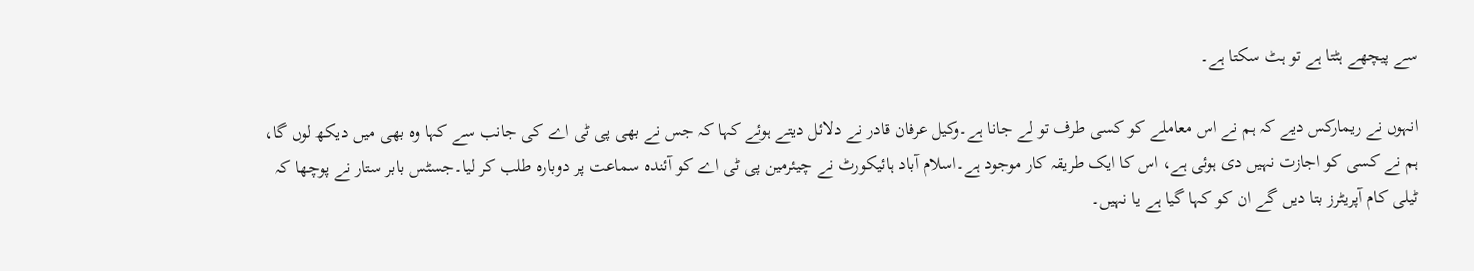سے پیچھے ہٹتا ہے تو ہٹ سکتا ہے۔

انہوں نے ریمارکس دیے کہ ہم نے اس معاملے کو کسی طرف تو لے جانا ہے۔وکیل عرفان قادر نے دلائل دیتے ہوئے کہا کہ جس نے بھی پی ٹی اے کی جانب سے کہا وہ بھی میں دیکھ لوں گا، ہم نے کسی کو اجازت نہیں دی ہوئی ہے، اس کا ایک طریقہ کار موجود ہے۔اسلام آباد ہائیکورٹ نے چیئرمین پی ٹی اے کو آئندہ سماعت پر دوبارہ طلب کر لیا۔جسٹس بابر ستار نے پوچھا کہ ٹیلی کام آپریٹرز بتا دیں گے ان کو کہا گیا ہے یا نہیں۔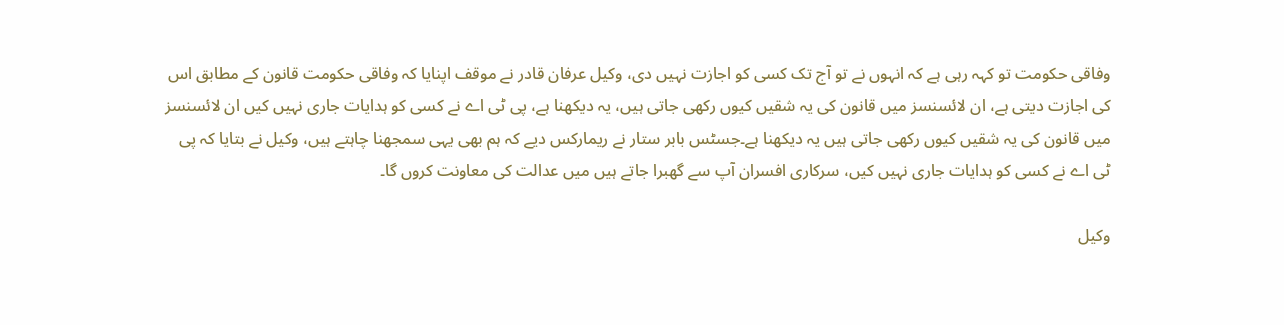وفاقی حکومت تو کہہ رہی ہے کہ انہوں نے تو آج تک کسی کو اجازت نہیں دی، وکیل عرفان قادر نے موقف اپنایا کہ وفاقی حکومت قانون کے مطابق اس کی اجازت دیتی ہے، ان لائسنسز میں قانون کی یہ شقیں کیوں رکھی جاتی ہیں، یہ دیکھنا ہے، پی ٹی اے نے کسی کو ہدایات جاری نہیں کیں ان لائسنسز میں قانون کی یہ شقیں کیوں رکھی جاتی ہیں یہ دیکھنا ہے۔جسٹس بابر ستار نے ریمارکس دیے کہ ہم بھی یہی سمجھنا چاہتے ہیں، وکیل نے بتایا کہ پی ٹی اے نے کسی کو ہدایات جاری نہیں کیں، سرکاری افسران آپ سے گھبرا جاتے ہیں میں عدالت کی معاونت کروں گا۔

وکیل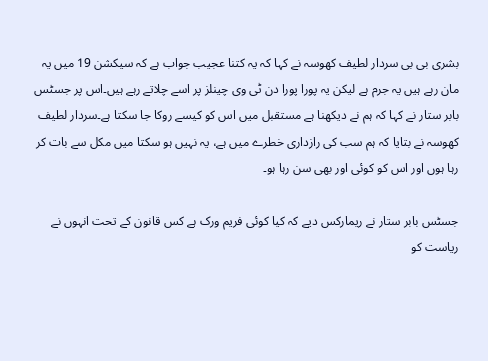بشری بی بی سردار لطیف کھوسہ نے کہا کہ یہ کتنا عجیب جواب ہے کہ سیکشن 19 میں یہ مان رہے ہیں یہ جرم ہے لیکن یہ پورا پورا دن ٹی وی چینلز پر اسے چلاتے رہے ہیں۔اس پر جسٹس بابر ستار نے کہا کہ ہم نے دیکھنا ہے مستقبل میں اس کو کیسے روکا جا سکتا ہے۔سردار لطیف کھوسہ نے بتایا کہ ہم سب کی رازداری خطرے میں ہے، یہ نہیں ہو سکتا میں مکل سے بات کر رہا ہوں اور اس کو کوئی اور بھی سن رہا ہو۔

جسٹس بابر ستار نے ریمارکس دیے کہ کیا کوئی فریم ورک ہے کس قانون کے تحت انہوں نے ریاست کو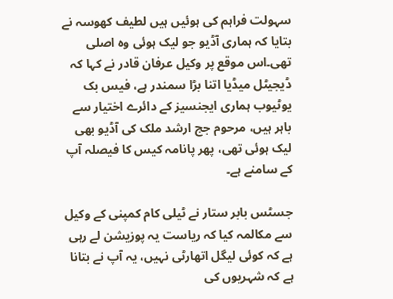سہولت فراہم کی ہوئیں ہیں لطیف کھوسہ نے بتایا کہ ہماری آڈیو جو لیک ہوئی وہ اصلی تھی۔اس موقع پر وکیل عرفان قادر نے کہا کہ ڈیجیٹل میڈیا اتنا بڑا سمندر ہے، فیس بک یوٹیوب ہماری ایجنسیز کے دائرے اختیار سے باہر ہیں، مرحوم جج ارشد ملک کی آڈیو بھی لیک ہوئی تھی، پھر پانامہ کیس کا فیصلہ آپ کے سامنے ہے۔

جسٹس بابر ستار نے ٹیلی کام کمپنی کے وکیل سے مکالمہ کیا کہ ریاست یہ پوزیشن لے رہی ہے کہ کوئی لیگل اتھارٹی نہیں، یہ آپ نے بتانا ہے کہ شہریوں کی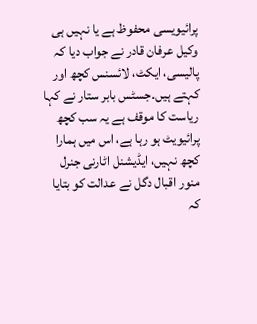پرائیویسی محفوظ ہے یا نہیں ہی وکیل عرفان قادر نے جواب دیا کہ پالیسی، ایکٹ، لائسنس کچھ اور کہتے ہیں۔جسٹس بابر ستار نے کہا ریاست کا موقف ہے یہ سب کچھ پرائیویٹ ہو رہا ہے، اس میں ہمارا کچھ نہیں، ایڈیشنل اٹارنی جنرل منور اقبال دگل نے عدالت کو بتایا کہ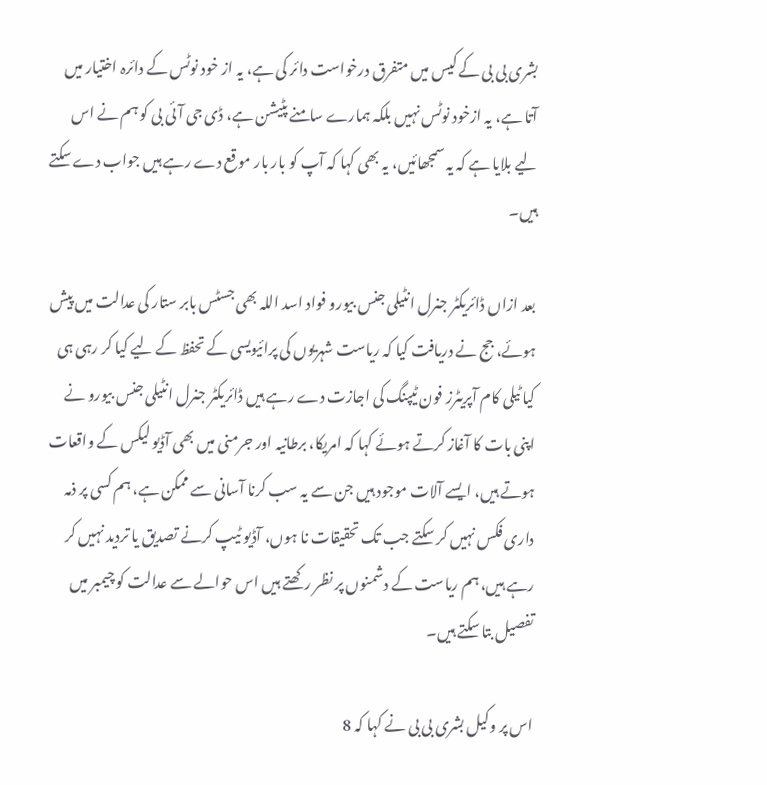بشری بی بی کے کیس میں متفرق درخواست دائر کی ہے، یہ از خود نوٹس کے دائرہ اختیار میں آتا ہے، یہ ازخود نوٹس نہیں بلکہ ہمارے سامنے پٹیشن ہے، ڈی جی آئی بی کو ہم نے اس لیے بلایا ہے کہ یہ سمجھائیں، یہ بھی کہا کہ آپ کو بار بار موقع دے رہے ہیں جواب دے سکتے ہیں۔

بعد ازاں ڈائریکٹر جنرل انٹیلی جنس بیورو فواد اسد اللہ بھی جسٹس بابر ستار کی عدالت میں پیش ہوئے، جج نے دریافت کیا کہ ریاست شہریوں کی پرائیویسی کے تحفظ کے لیے کیا کر رہی ہی کیا ٹیلی کام آپریٹرز فون ٹیپنگ کی اجازت دے رہے ہیں ڈائریکٹر جنرل انٹیلی جنس بیورو نے اپنی بات کا آغاز کرتے ہوئے کہا کہ امریکا، برطانیہ اور جرمنی میں بھی آڈیو لیکس کے واقعات ہوتے ہیں، ایسے آلات موجود ہیں جن سے یہ سب کرنا آسانی سے ممکن ہے، ہم کسی پر ذمہ داری فکس نہیں کر سکتے جب تک تحقیقات نا ہوں، آڈیو ٹیپ کرنے تصدیق یا تردید نہیں کر رہے ہیں، ہم ریاست کے دشمنوں پر نظر رکھتے ہیں اس حوالے سے عدالت کو چیمبر میں تفصیل بتا سکتے ہیں۔

اس پر وکیل بشری بی بی نے کہا کہ 8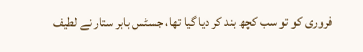فروری کو تو سب کچھ بند کر دیا گیا تھا، جسٹس بابر ستار نے لطیف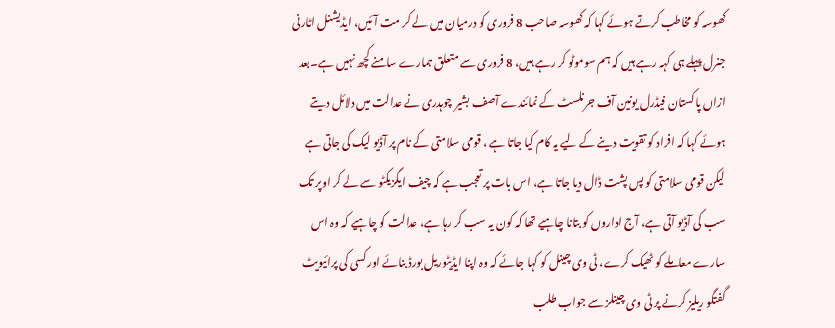کھوسہ کو مخاطب کرتے ہوئے کہا کہ کھوسہ صاحب 8 فروری کو درمیان میں لے کر مت آئیں، ایڈیشنل اٹارنی جنرل پہلے ہی کہہ رہے ہیں کہ ہم سوموٹو کر رہے ہیں، 8 فروری سے متعلق ہمارے سامنے کچھ نہیں ہے۔بعد ازاں پاکستان فیڈرل یونین آف جرنلسٹ کے نمائندے آصف بشیر چوہدری نے عدالت میں دلائل دیتے ہوئے کہا کہ افراد کو تقویت دینے کے لیے یہ کام کیا جاتا ہے ، قومی سلامتی کے نام پر آڈیو لیک کی جاتی ہے لیکن قومی سلامتی کو پس پشت ڈال دیا جاتا ہے، اس بات پر تعجب ہے کہ چیف ایگزیکٹو سے لے کر اوپر تک سب کی آڈیو آتی ہے، آج اداروں کو بتانا چاہیے تھا کہ کون یہ سب کر رہا ہے، عدالت کو چاہیے کہ وہ اس سارے معاملے کو ٹھیک کرے، ٹی وی چینل کو کہا جائے کہ وہ اپنا ایڈیٹوریل بورڈ بنائے اور کسی کی پرائیویٹ گفتگو ریلیز کرنے پر ٹی وی چینلز سے جواب طلب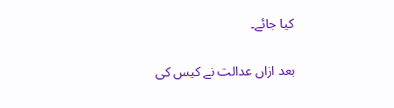کیا جائے۔

بعد ازاں عدالت نے کیس کی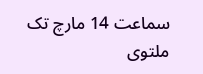سماعت 14 مارچ تک ملتوی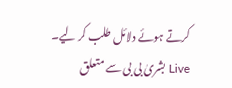کرتے ہوئے دلائل طلب کر لیے۔
Live بشریٰ بی بی سے متعلق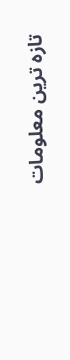تازہ ترین معلومات